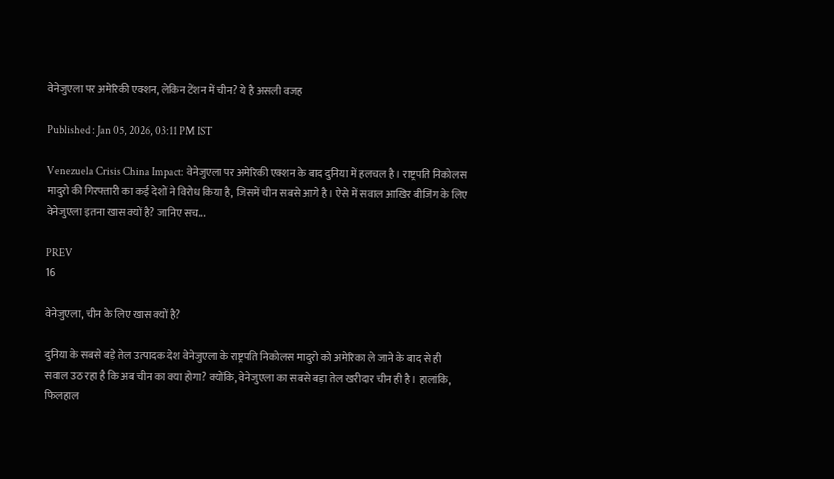वेनेजुएला पर अमेरिकी एक्शन, लेकिन टेंशन में चीन? ये है असली वजह

Published : Jan 05, 2026, 03:11 PM IST

Venezuela Crisis China Impact: वेनेजुएला पर अमेरिकी एक्शन के बाद दुनिया में हलचल है। राष्ट्रपति निकोलस मादुरो की गिरफ्तारी का कई देशों ने विरोध किया है, जिसमें चीन सबसे आगे है। ऐसे में सवाल आखिर बीजिंग के लिए वेनेजुएला इतना खास क्यों है? जानिए सच...

PREV
16

वेनेजुएला, चीन के लिए खास क्यों है?

दुनिया के सबसे बड़े तेल उत्पादक देश वेनेजुएला के राष्ट्रपति निकोलस मादुरो को अमेरिका ले जाने के बाद से ही सवाल उठ रहा है कि अब चीन का क्या होगा? क्योंकि, वेनेजुएला का सबसे बड़ा तेल खरीदार चीन ही है। हालांकि, फिलहाल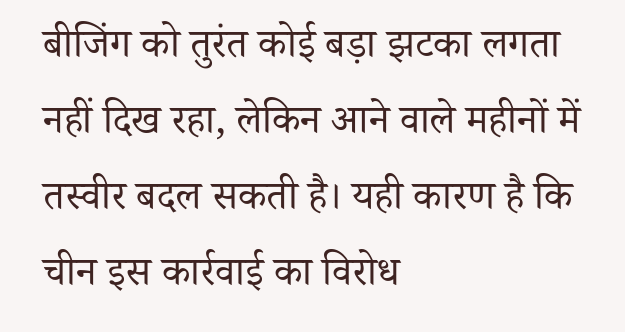बीजिंग को तुरंत कोई बड़ा झटका लगता नहीं दिख रहा, लेकिन आने वाले महीनों में तस्वीर बदल सकती है। यही कारण है कि चीन इस कार्रवाई का विरोध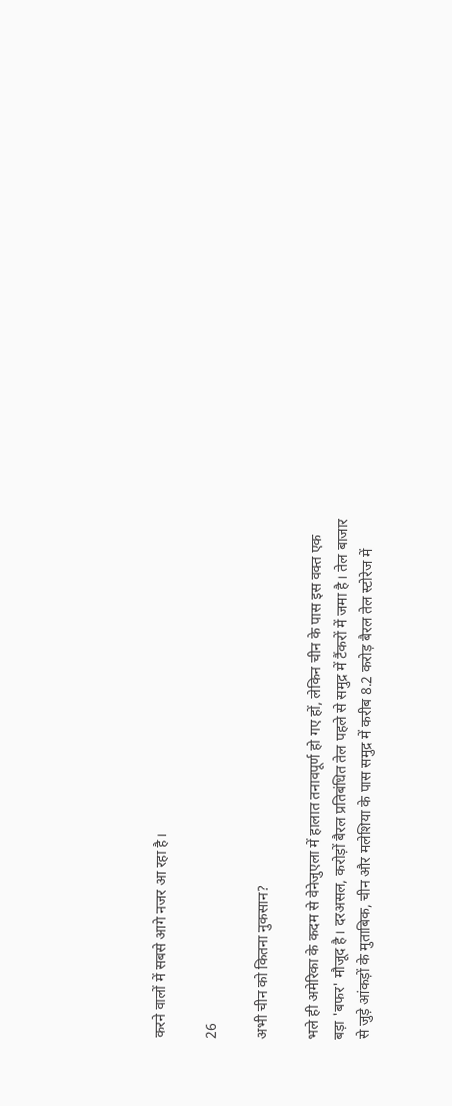करने वालों में सबसे आगे नजर आ रहा है।

26

अभी चीन को कितना नुकसान?

भले ही अमेरिका के कदम से वेनेजुएला में हालात तनावपूर्ण हो गए हों, लेकिन चीन के पास इस वक्त एक बड़ा 'बफर' मौजूद है। दरअसल, करोड़ों बैरल प्रतिबंधित तेल पहले से समुद्र में टैंकरों में जमा है। तेल बाजार से जुड़े आंकड़ों के मुताबिक, चीन और मलेशिया के पास समुद्र में करीब 8.2 करोड़ बैरल तेल स्टोरेज में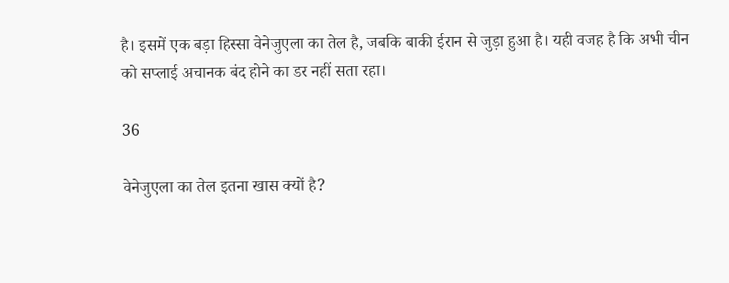है। इसमें एक बड़ा हिस्सा वेनेजुएला का तेल है, जबकि बाकी ईरान से जुड़ा हुआ है। यही वजह है कि अभी चीन को सप्लाई अचानक बंद होने का डर नहीं सता रहा।

36

वेनेजुएला का तेल इतना खास क्यों है?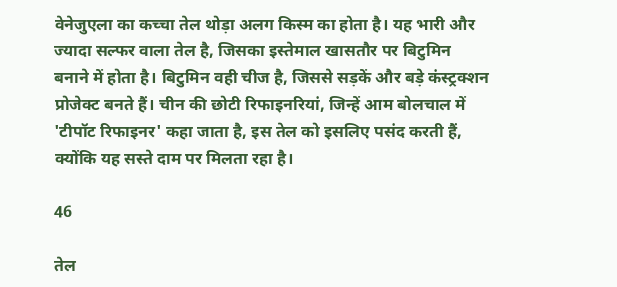वेनेजुएला का कच्चा तेल थोड़ा अलग किस्म का होता है। यह भारी और ज्यादा सल्फर वाला तेल है, जिसका इस्तेमाल खासतौर पर बिटुमिन बनाने में होता है। बिटुमिन वही चीज है, जिससे सड़कें और बड़े कंस्ट्रक्शन प्रोजेक्ट बनते हैं। चीन की छोटी रिफाइनरियां, जिन्हें आम बोलचाल में 'टीपॉट रिफाइनर' कहा जाता है, इस तेल को इसलिए पसंद करती हैं, क्योंकि यह सस्ते दाम पर मिलता रहा है।

46

तेल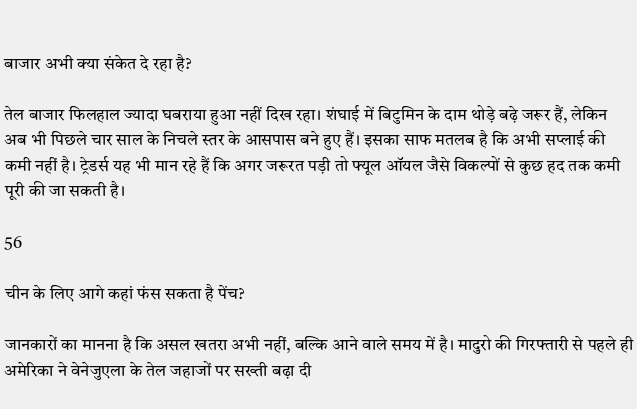बाजार अभी क्या संकेत दे रहा है?

तेल बाजार फिलहाल ज्यादा घबराया हुआ नहीं दिख रहा। शंघाई में बिटुमिन के दाम थोड़े बढ़े जरूर हैं, लेकिन अब भी पिछले चार साल के निचले स्तर के आसपास बने हुए हैं। इसका साफ मतलब है कि अभी सप्लाई की कमी नहीं है। ट्रेडर्स यह भी मान रहे हैं कि अगर जरूरत पड़ी तो फ्यूल ऑयल जैसे विकल्पों से कुछ हद तक कमी पूरी की जा सकती है।

56

चीन के लिए आगे कहां फंस सकता है पेंच?

जानकारों का मानना है कि असल खतरा अभी नहीं, बल्कि आने वाले समय में है। मादुरो की गिरफ्तारी से पहले ही अमेरिका ने वेनेजुएला के तेल जहाजों पर सख्ती बढ़ा दी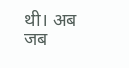थी। अब जब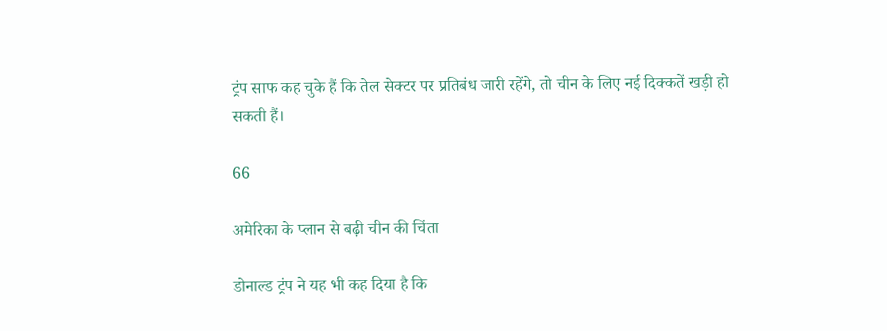ट्रंप साफ कह चुके हैं कि तेल सेक्टर पर प्रतिबंध जारी रहेंगे, तो चीन के लिए नई दिक्कतें खड़ी हो सकती हैं।

66

अमेरिका के प्लान से बढ़ी चीन की चिंता

डोनाल्ड ट्रंप ने यह भी कह दिया है कि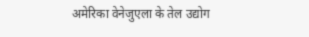अमेरिका वेनेजुएला के तेल उद्योग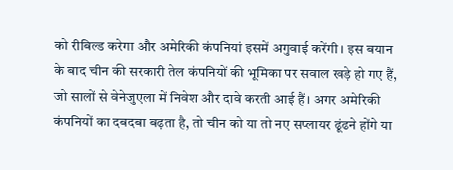को रीबिल्ड करेगा और अमेरिकी कंपनियां इसमें अगुवाई करेंगी। इस बयान के बाद चीन की सरकारी तेल कंपनियों की भूमिका पर सवाल खड़े हो गए हैं, जो सालों से वेनेजुएला में निवेश और दावे करती आई हैं। अगर अमेरिकी कंपनियों का दबदबा बढ़ता है, तो चीन को या तो नए सप्लायर ढूंढने होंगे या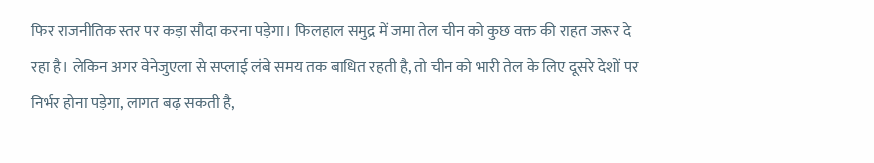फिर राजनीतिक स्तर पर कड़ा सौदा करना पड़ेगा। फिलहाल समुद्र में जमा तेल चीन को कुछ वक्त की राहत जरूर दे रहा है। लेकिन अगर वेनेजुएला से सप्लाई लंबे समय तक बाधित रहती है, तो चीन को भारी तेल के लिए दूसरे देशों पर निर्भर होना पड़ेगा, लागत बढ़ सकती है,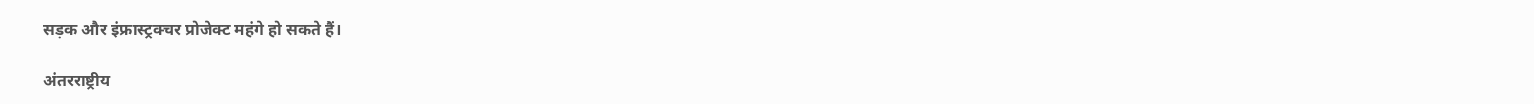सड़क और इंफ्रास्ट्रक्चर प्रोजेक्ट महंगे हो सकते हैं।

अंतरराष्ट्रीय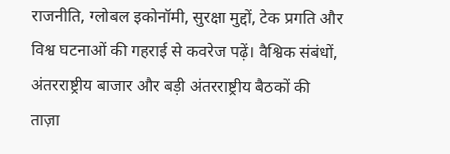राजनीति, ग्लोबल इकोनॉमी, सुरक्षा मुद्दों, टेक प्रगति और विश्व घटनाओं की गहराई से कवरेज पढ़ें। वैश्विक संबंधों, अंतरराष्ट्रीय बाजार और बड़ी अंतरराष्ट्रीय बैठकों की ताज़ा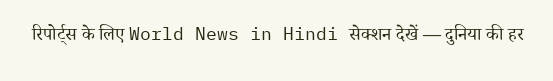रिपोर्ट्स के लिए World News in Hindi सेक्शन देखें — दुनिया की हर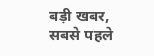बड़ी खबर, सबसे पहले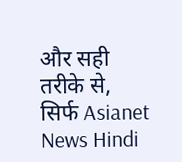और सही तरीके से, सिर्फ Asianet News Hindi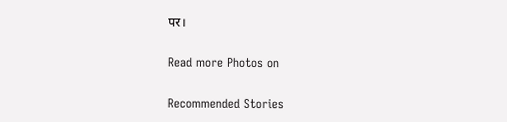पर।

Read more Photos on

Recommended Stories